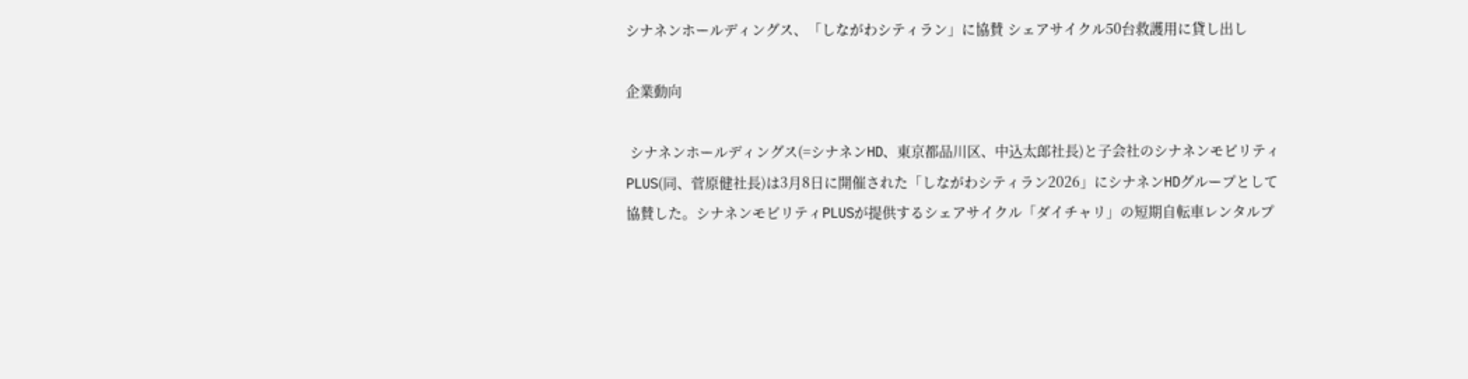シナネンホールディングス、「しながわシティラン」に協賛 シェアサイクル50台救護用に貸し出し

企業動向

 シナネンホールディングス(=シナネンHD、東京都品川区、中込太郎社長)と子会社のシナネンモビリティPLUS(同、菅原健社長)は3月8日に開催された「しながわシティラン2026」にシナネンHDグループとして協賛した。シナネンモビリティPLUSが提供するシェアサイクル「ダイチャリ」の短期自転車レンタルプ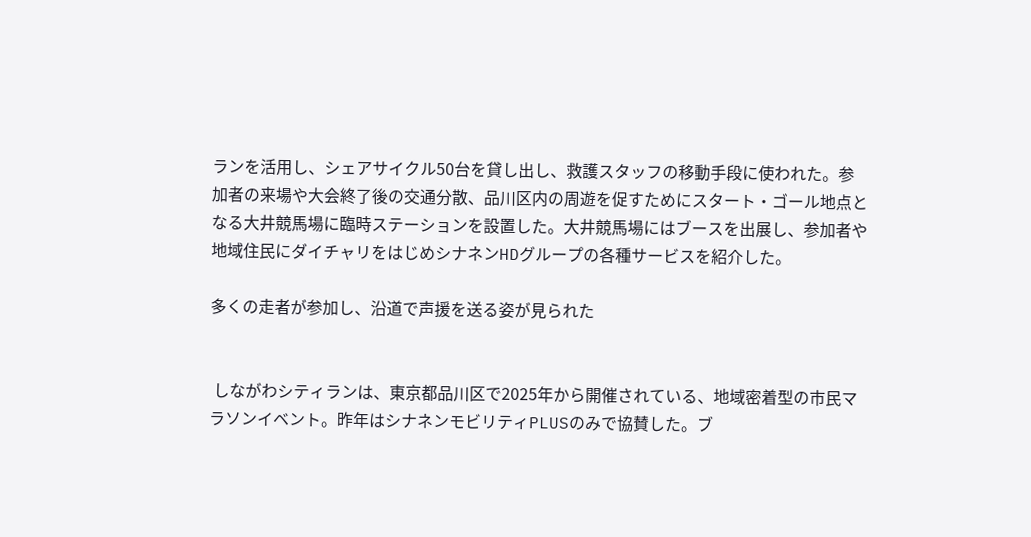ランを活用し、シェアサイクル50台を貸し出し、救護スタッフの移動手段に使われた。参加者の来場や大会終了後の交通分散、品川区内の周遊を促すためにスタート・ゴール地点となる大井競馬場に臨時ステーションを設置した。大井競馬場にはブースを出展し、参加者や地域住民にダイチャリをはじめシナネンHDグループの各種サービスを紹介した。

多くの走者が参加し、沿道で声援を送る姿が見られた


 しながわシティランは、東京都品川区で2025年から開催されている、地域密着型の市民マラソンイベント。昨年はシナネンモビリティPLUSのみで協賛した。ブ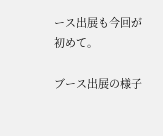ース出展も今回が初めて。

ブース出展の様子